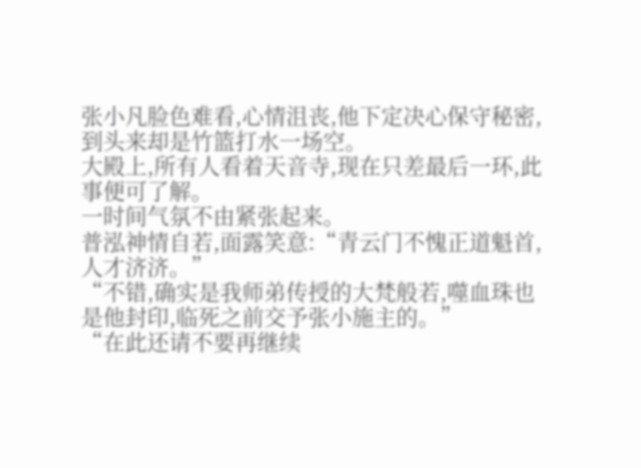张小凡脸色难看,心情沮丧,他下定决心保守秘密,到头来却是竹篮打水一场空。
大殿上,所有人看着天音寺,现在只差最后一环,此事便可了解。
一时间气氛不由紧张起来。
普泓神情自若,面露笑意:“青云门不愧正道魁首,人才济济。”
“不错,确实是我师弟传授的大梵般若,噬血珠也是他封印,临死之前交予张小施主的。”
“在此还请不要再继续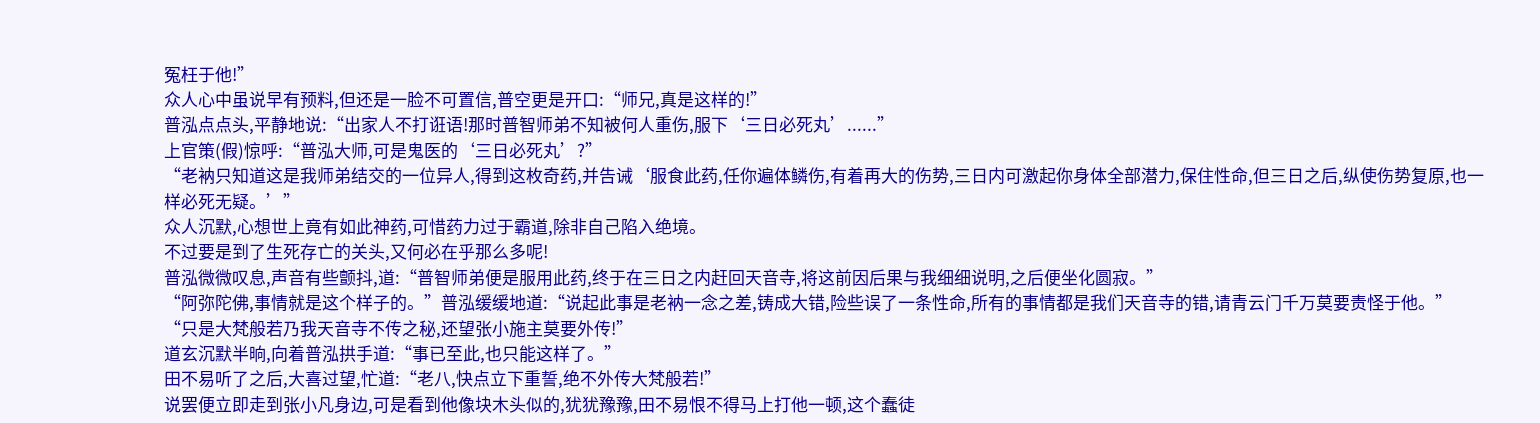冤枉于他!”
众人心中虽说早有预料,但还是一脸不可置信,普空更是开口:“师兄,真是这样的!”
普泓点点头,平静地说:“出家人不打诳语!那时普智师弟不知被何人重伤,服下‘三日必死丸’......”
上官策(假)惊呼:“普泓大师,可是鬼医的‘三日必死丸’?”
“老衲只知道这是我师弟结交的一位异人,得到这枚奇药,并告诫‘服食此药,任你遍体鳞伤,有着再大的伤势,三日内可激起你身体全部潜力,保住性命,但三日之后,纵使伤势复原,也一样必死无疑。’”
众人沉默,心想世上竟有如此神药,可惜药力过于霸道,除非自己陷入绝境。
不过要是到了生死存亡的关头,又何必在乎那么多呢!
普泓微微叹息,声音有些颤抖,道:“普智师弟便是服用此药,终于在三日之内赶回天音寺,将这前因后果与我细细说明,之后便坐化圆寂。”
“阿弥陀佛,事情就是这个样子的。”普泓缓缓地道:“说起此事是老衲一念之差,铸成大错,险些误了一条性命,所有的事情都是我们天音寺的错,请青云门千万莫要责怪于他。”
“只是大梵般若乃我天音寺不传之秘,还望张小施主莫要外传!”
道玄沉默半晌,向着普泓拱手道:“事已至此,也只能这样了。”
田不易听了之后,大喜过望,忙道:“老八,快点立下重誓,绝不外传大梵般若!”
说罢便立即走到张小凡身边,可是看到他像块木头似的,犹犹豫豫,田不易恨不得马上打他一顿,这个蠢徒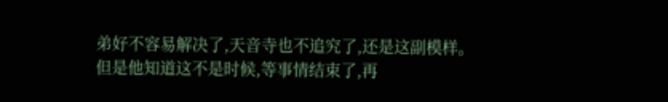弟好不容易解决了,天音寺也不追究了,还是这副模样。
但是他知道这不是时候,等事情结束了,再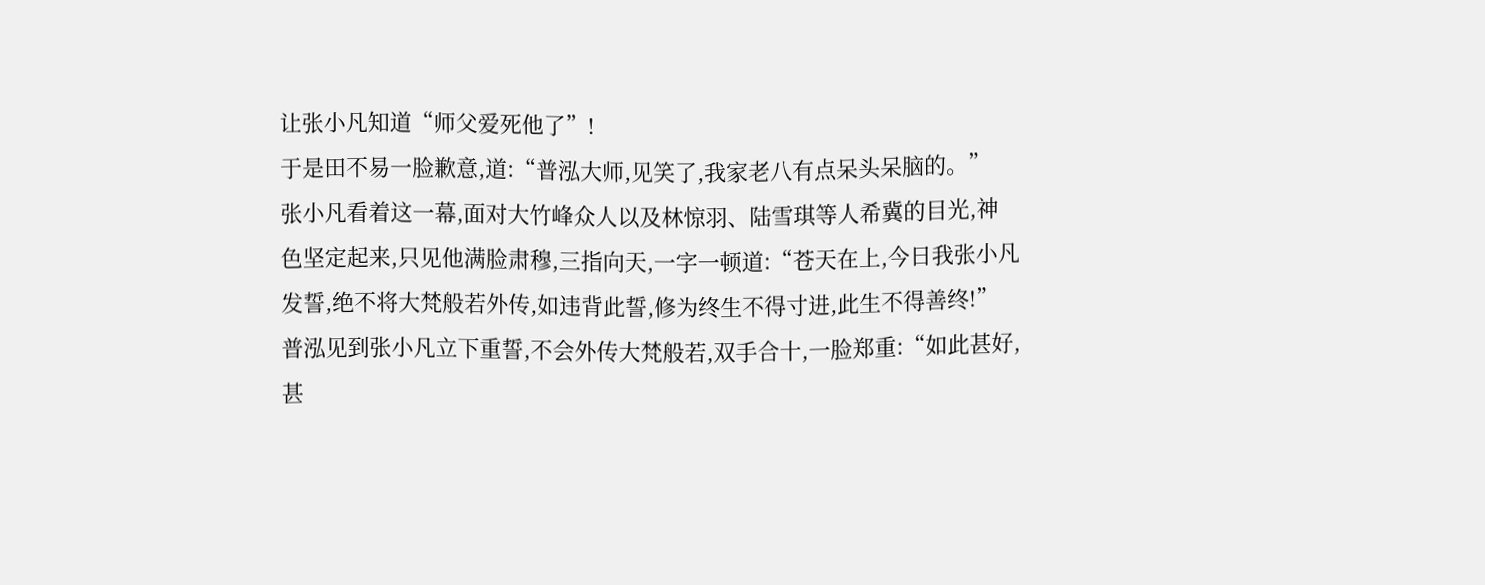让张小凡知道“师父爱死他了”!
于是田不易一脸歉意,道:“普泓大师,见笑了,我家老八有点呆头呆脑的。”
张小凡看着这一幕,面对大竹峰众人以及林惊羽、陆雪琪等人希冀的目光,神色坚定起来,只见他满脸肃穆,三指向天,一字一顿道:“苍天在上,今日我张小凡发誓,绝不将大梵般若外传,如违背此誓,修为终生不得寸进,此生不得善终!”
普泓见到张小凡立下重誓,不会外传大梵般若,双手合十,一脸郑重:“如此甚好,甚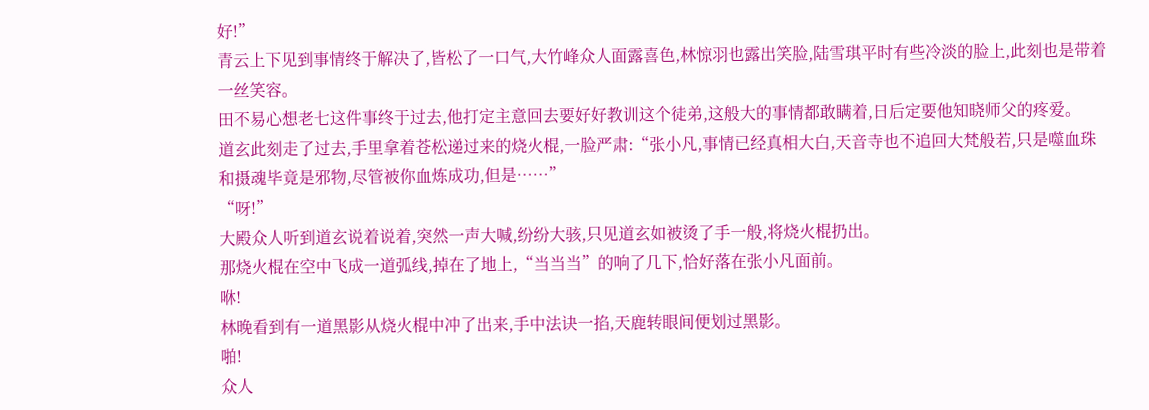好!”
青云上下见到事情终于解决了,皆松了一口气,大竹峰众人面露喜色,林惊羽也露出笑脸,陆雪琪平时有些冷淡的脸上,此刻也是带着一丝笑容。
田不易心想老七这件事终于过去,他打定主意回去要好好教训这个徒弟,这般大的事情都敢瞒着,日后定要他知晓师父的疼爱。
道玄此刻走了过去,手里拿着苍松递过来的烧火棍,一脸严肃:“张小凡,事情已经真相大白,天音寺也不追回大梵般若,只是噬血珠和摄魂毕竟是邪物,尽管被你血炼成功,但是……”
“呀!”
大殿众人听到道玄说着说着,突然一声大喊,纷纷大骇,只见道玄如被烫了手一般,将烧火棍扔出。
那烧火棍在空中飞成一道弧线,掉在了地上,“当当当”的响了几下,恰好落在张小凡面前。
咻!
林晚看到有一道黑影从烧火棍中冲了出来,手中法诀一掐,天鹿转眼间便划过黑影。
啪!
众人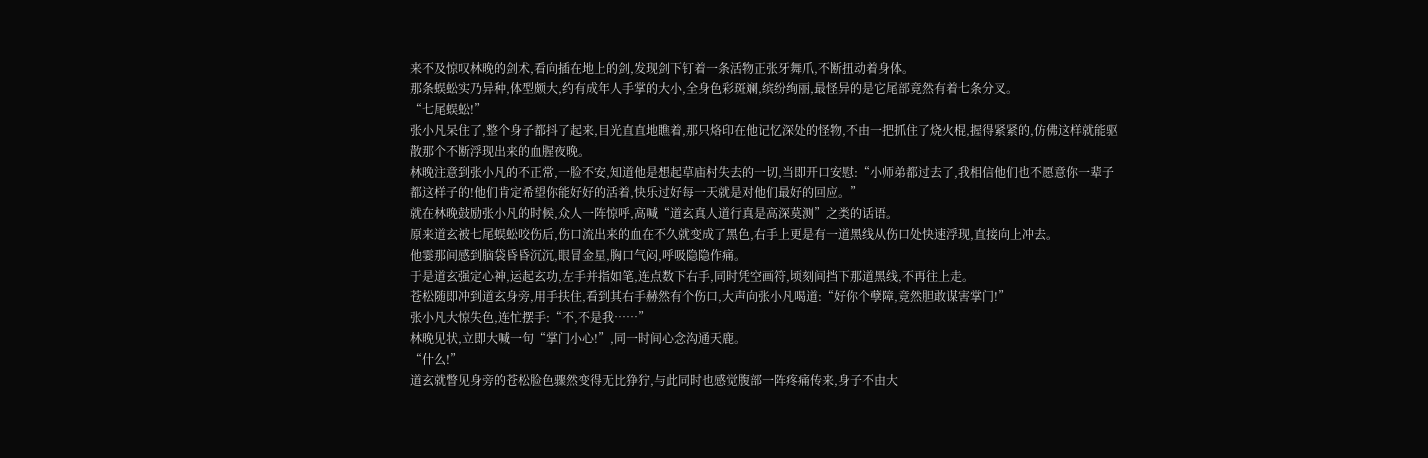来不及惊叹林晚的剑术,看向插在地上的剑,发现剑下钉着一条活物正张牙舞爪,不断扭动着身体。
那条蜈蚣实乃异种,体型颇大,约有成年人手掌的大小,全身色彩斑斓,缤纷绚丽,最怪异的是它尾部竟然有着七条分叉。
“七尾蜈蚣!”
张小凡呆住了,整个身子都抖了起来,目光直直地瞧着,那只烙印在他记忆深处的怪物,不由一把抓住了烧火棍,握得紧紧的,仿佛这样就能驱散那个不断浮现出来的血腥夜晚。
林晚注意到张小凡的不正常,一脸不安,知道他是想起草庙村失去的一切,当即开口安慰:“小师弟都过去了,我相信他们也不愿意你一辈子都这样子的!他们肯定希望你能好好的活着,快乐过好每一天就是对他们最好的回应。”
就在林晚鼓励张小凡的时候,众人一阵惊呼,高喊“道玄真人道行真是高深莫测”之类的话语。
原来道玄被七尾蜈蚣咬伤后,伤口流出来的血在不久就变成了黑色,右手上更是有一道黑线从伤口处快速浮现,直接向上冲去。
他霎那间感到脑袋昏昏沉沉,眼冒金星,胸口气闷,呼吸隐隐作痛。
于是道玄强定心神,运起玄功,左手并指如笔,连点数下右手,同时凭空画符,顷刻间挡下那道黑线,不再往上走。
苍松随即冲到道玄身旁,用手扶住,看到其右手赫然有个伤口,大声向张小凡喝道:“好你个孽障,竟然胆敢谋害掌门!”
张小凡大惊失色,连忙摆手:“不,不是我……”
林晚见状,立即大喊一句“掌门小心!”,同一时间心念沟通天鹿。
“什么!”
道玄就瞥见身旁的苍松脸色骤然变得无比狰狞,与此同时也感觉腹部一阵疼痛传来,身子不由大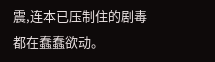震,连本已压制住的剧毒都在蠢蠢欲动。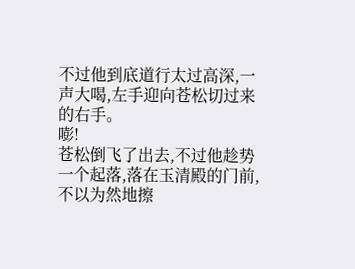不过他到底道行太过高深,一声大喝,左手迎向苍松切过来的右手。
嘭!
苍松倒飞了出去,不过他趁势一个起落,落在玉清殿的门前,不以为然地擦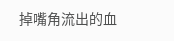掉嘴角流出的血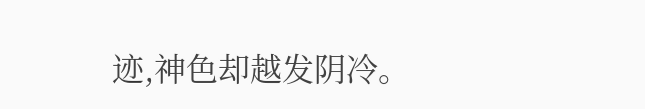迹,神色却越发阴冷。